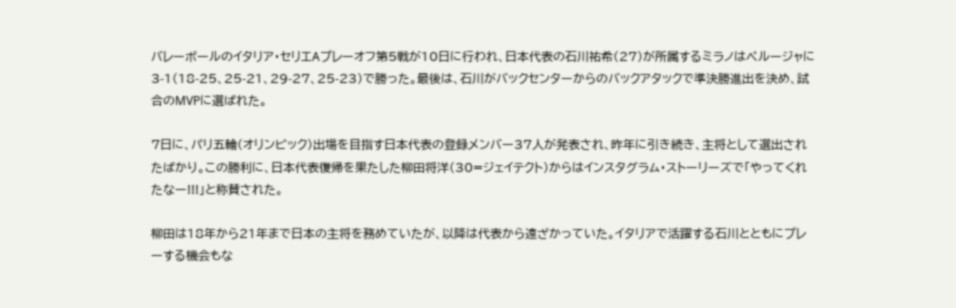バレーボールのイタリア・セリエAプレーオフ第5戦が10日に行われ、日本代表の石川祐希(27)が所属するミラノはペルージャに3-1(18-25、25-21、29-27、25-23)で勝った。最後は、石川がバックセンターからのバックアタックで準決勝進出を決め、試合のMVPに選ばれた。

7日に、パリ五輪(オリンピック)出場を目指す日本代表の登録メンバー37人が発表され、昨年に引き続き、主将として選出されたばかり。この勝利に、日本代表復帰を果たした柳田将洋(30=ジェイテクト)からはインスタグラム・ストーリーズで「やってくれたなー!!!」と称賛された。

柳田は18年から21年まで日本の主将を務めていたが、以降は代表から遠ざかっていた。イタリアで活躍する石川とともにプレーする機会もな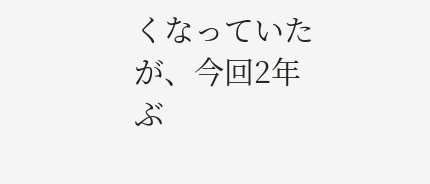くなっていたが、今回2年ぶ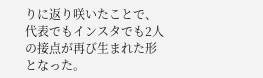りに返り咲いたことで、代表でもインスタでも2人の接点が再び生まれた形となった。